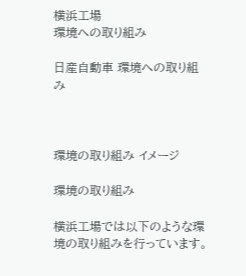横浜工場
環境への取り組み

日産自動車 環境への取り組み



環境の取り組み イメージ

環境の取り組み

横浜工場では以下のような環境の取り組みを行っています。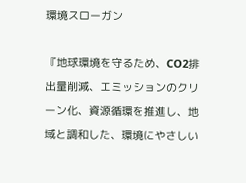環境スローガン

『地球環境を守るため、CO2排出量削減、エミッションのクリーン化、資源循環を推進し、地域と調和した、環境にやさしい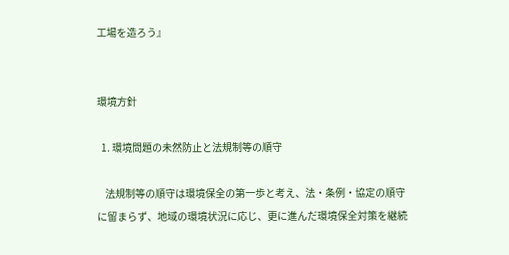工場を造ろう』


環境方針

  1. 環境問題の未然防止と法規制等の順守

    法規制等の順守は環境保全の第一歩と考え、法・条例・協定の順守に留まらず、地域の環境状況に応じ、更に進んだ環境保全対策を継続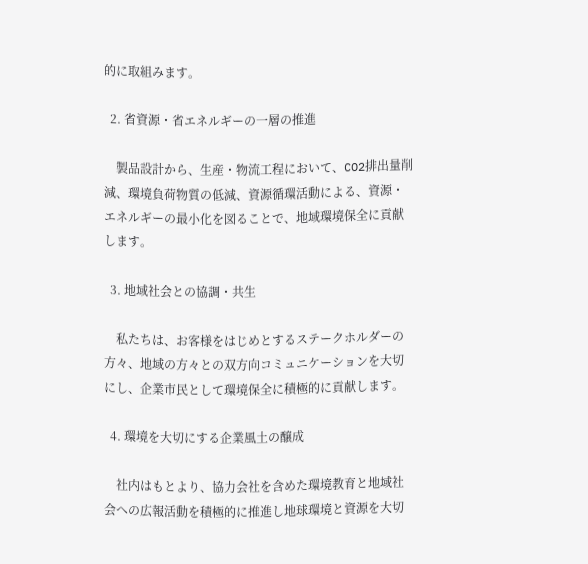的に取組みます。

  2. 省資源・省エネルギーの一層の推進

    製品設計から、生産・物流工程において、CO2排出量削減、環境負荷物質の低減、資源循環活動による、資源・エネルギーの最小化を図ることで、地域環境保全に貢献します。

  3. 地域社会との協調・共生

    私たちは、お客様をはじめとするステークホルダーの方々、地域の方々との双方向コミュニケーションを大切にし、企業市民として環境保全に積極的に貢献します。

  4. 環境を大切にする企業風土の醸成

    社内はもとより、協力会社を含めた環境教育と地域社会への広報活動を積極的に推進し地球環境と資源を大切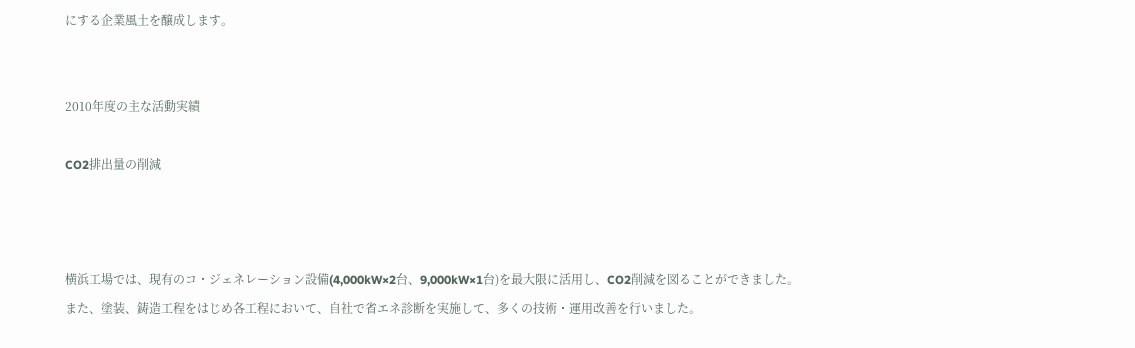にする企業風土を醸成します。


2010年度の主な活動実績

CO2排出量の削減



横浜工場では、現有のコ・ジェネレーション設備(4,000kW×2台、9,000kW×1台)を最大限に活用し、CO2削減を図ることができました。
また、塗装、鋳造工程をはじめ各工程において、自社で省エネ診断を実施して、多くの技術・運用改善を行いました。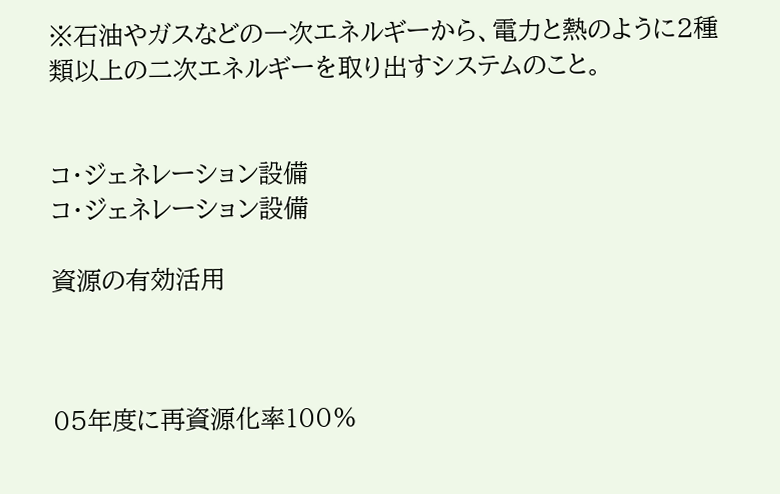※石油やガスなどの一次エネルギーから、電力と熱のように2種類以上の二次エネルギーを取り出すシステムのこと。


コ・ジェネレーション設備
コ・ジェネレーション設備

資源の有効活用



05年度に再資源化率100%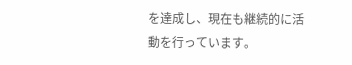を達成し、現在も継続的に活動を行っています。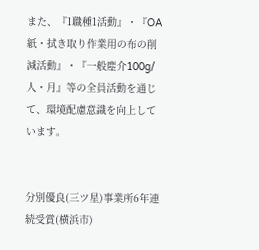また、『1職種1活動』・『OA紙・拭き取り作業用の布の削減活動』・『一般塵介100g/人・月』等の全員活動を通じて、環境配慮意識を向上しています。


分別優良(三ツ星)事業所6年連続受賞(横浜市)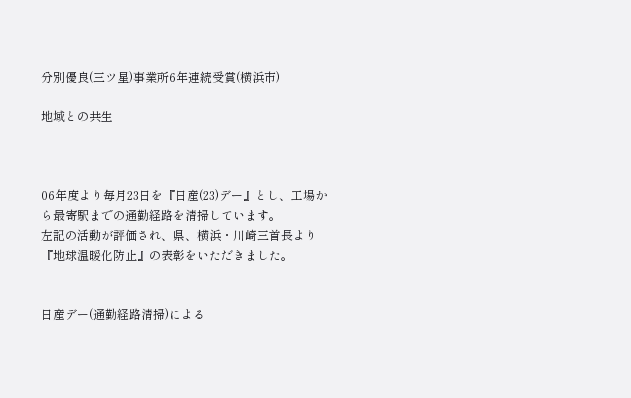分別優良(三ツ星)事業所6年連続受賞(横浜市)

地域との共生



06年度より毎月23日を『日産(23)デー』とし、工場から最寄駅までの通勤経路を清掃しています。
左記の活動が評価され、県、横浜・川崎三首長より『地球温暖化防止』の表彰をいただきました。


日産デー(通勤経路清掃)による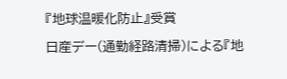『地球温暖化防止』受賞

日産デー(通勤経路清掃)による『地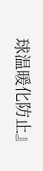球温暖化防止』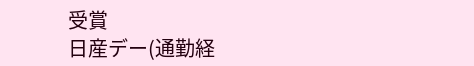受賞
日産デー(通勤経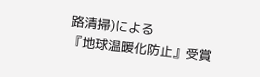路清掃)による
『地球温暖化防止』受賞